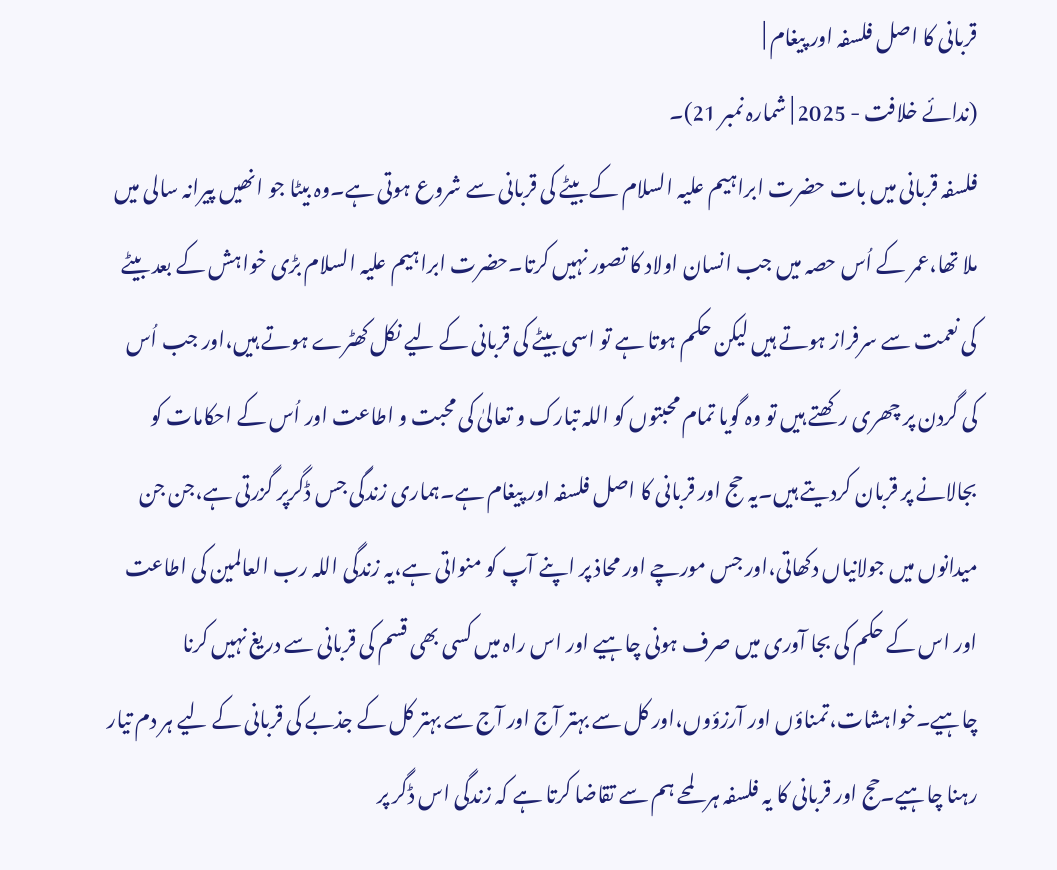قربانی کا اصل فلسفہ اور پیغام |
(ندائے خلافت - 2025 | شمارہ نمبر 21)۔
فلسفہ قربانی میں بات حضرت ابراہیم علیہ السلام کے بیٹے کی قربانی سے شروع ہوتی ہے۔وہ بیٹا جو انھیں پیرانہ سالی میں ملا تھا،عمر کے اُس حصہ میں جب انسان اولاد کا تصور نہیں کرتا۔حضرت ابراہیم علیہ السلام بڑی خواہش کے بعد بیٹے کی نعمت سے سرفراز ہوتے ہیں لیکن حکم ہوتا ہے تو اسی بیٹے کی قربانی کے لیے نکل کھٹرے ہوتے ہیں،اور جب اُس کی گردن پر چھری رکھتے ہیں تو وہ گویا تمام محبتوں کو اللہ تبارک و تعالیٰ کی محبت و اطاعت اور اُس کے احکامات کو بجالانے پر قربان کردیتے ہیں۔یہ حج اور قربانی کا اصل فلسفہ اور پیغام ہے۔ہماری زندگی جس ڈگرپر گزرتی ہے،جن جن میدانوں میں جولانیاں دکھاتی،اور جس مورچے اور محاذ پر اپنے آپ کو منواتی ہے،یہ زندگی اللہ رب العالمین کی اطاعت اور اس کے حکم کی بجا آوری میں صرف ہونی چاہیے اور اس راہ میں کسی بھی قسم کی قربانی سے دریغ نہیں کرنا چاہیے۔خواہشات،تمناؤں اور آرزؤوں،اور کل سے بہتر آج اور آج سے بہتر کل کے جذبے کی قربانی کے لیے ہر دم تیار رہنا چاہیے۔حج اور قربانی کا یہ فلسفہ ہر لمحے ہم سے تقاضا کرتا ہے کہ زندگی اس ڈگر پر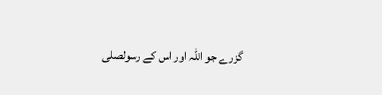گزرے جو اللہ اور اس کے رسولصلى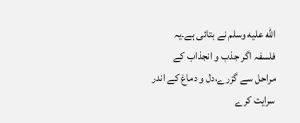الله عليه وسلم نے بتائی ہے۔یہ فلسفہ اگر جذب و انجذاب کے مراحل سے گزرے،دل و دماغ کے اندر سرایت کرے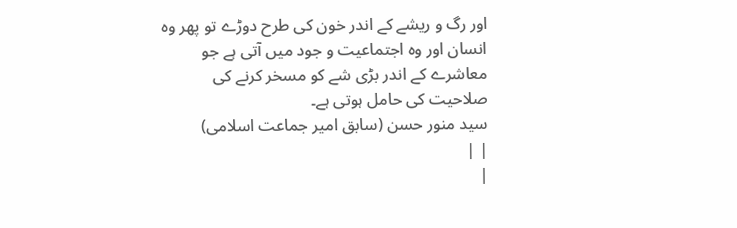اور رگ و ریشے کے اندر خون کی طرح دوڑے تو پھر وہ انسان اور وہ اجتماعیت و جود میں آتی ہے جو معاشرے کے اندر بڑی شے کو مسخر کرنے کی صلاحیت کی حامل ہوتی ہے۔
سید منور حسن (سابق امیر جماعت اسلامی)
| |
|